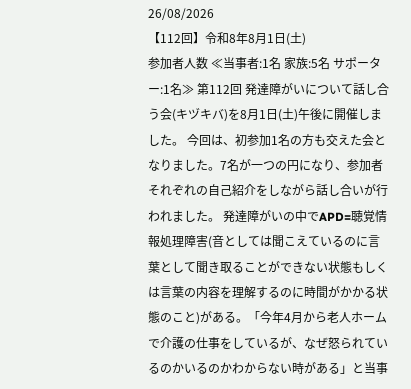26/08/2026
【112回】令和8年8月1日(土)
参加者人数 ≪当事者:1名 家族:5名 サポーター:1名≫ 第112回 発達障がいについて話し合う会(キヅキバ)を8月1日(土)午後に開催しました。 今回は、初参加1名の方も交えた会となりました。7名が一つの円になり、参加者それぞれの自己紹介をしながら話し合いが行われました。 発達障がいの中でAPD=聴覚情報処理障害(音としては聞こえているのに言葉として聞き取ることができない状態もしくは言葉の内容を理解するのに時間がかかる状態のこと)がある。「今年4月から老人ホームで介護の仕事をしているが、なぜ怒られているのかいるのかわからない時がある」と当事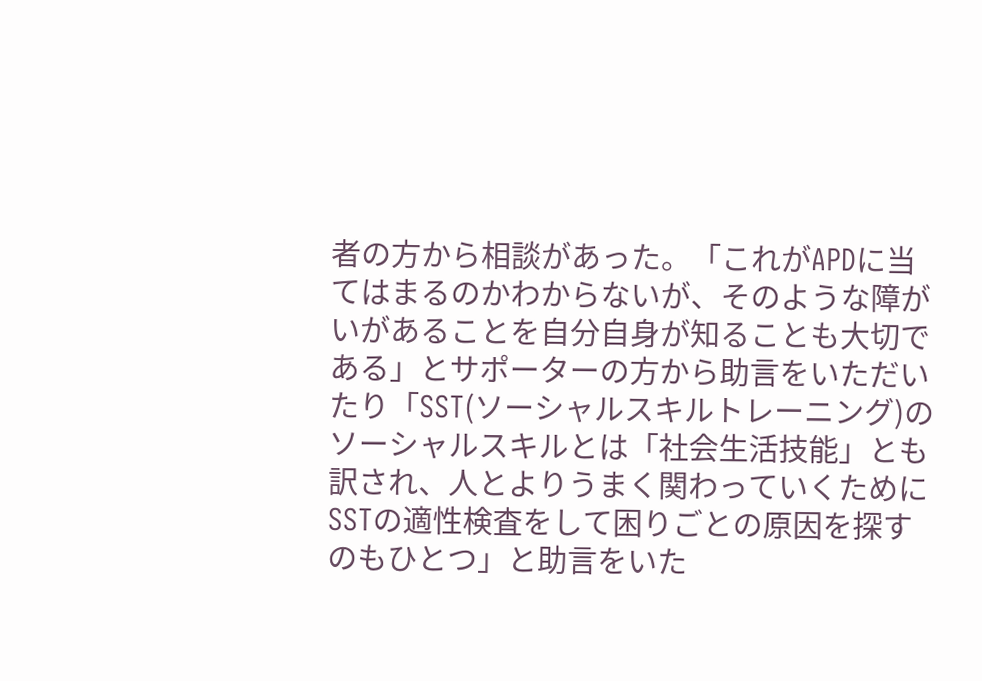者の方から相談があった。「これがAPDに当てはまるのかわからないが、そのような障がいがあることを自分自身が知ることも大切である」とサポーターの方から助言をいただいたり「SST(ソーシャルスキルトレーニング)のソーシャルスキルとは「社会生活技能」とも訳され、人とよりうまく関わっていくためにSSTの適性検査をして困りごとの原因を探すのもひとつ」と助言をいた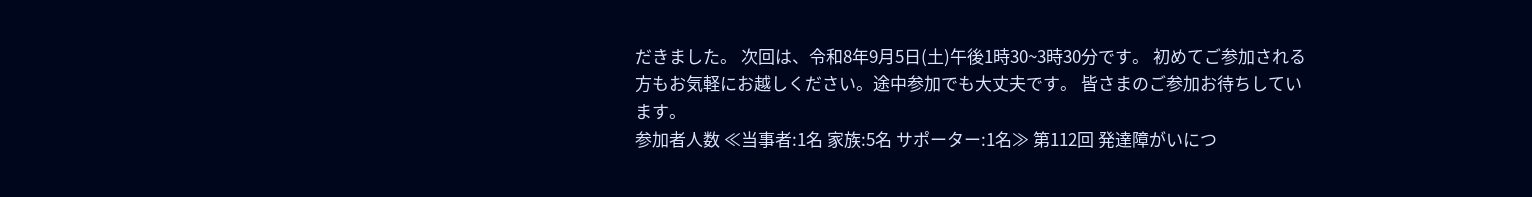だきました。 次回は、令和8年9月5日(土)午後1時30~3時30分です。 初めてご参加される方もお気軽にお越しください。途中参加でも大丈夫です。 皆さまのご参加お待ちしています。
参加者人数 ≪当事者:1名 家族:5名 サポーター:1名≫ 第112回 発達障がいにつ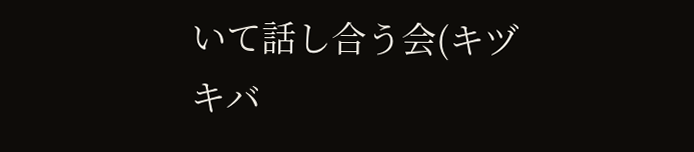いて話し合う会(キヅキバ